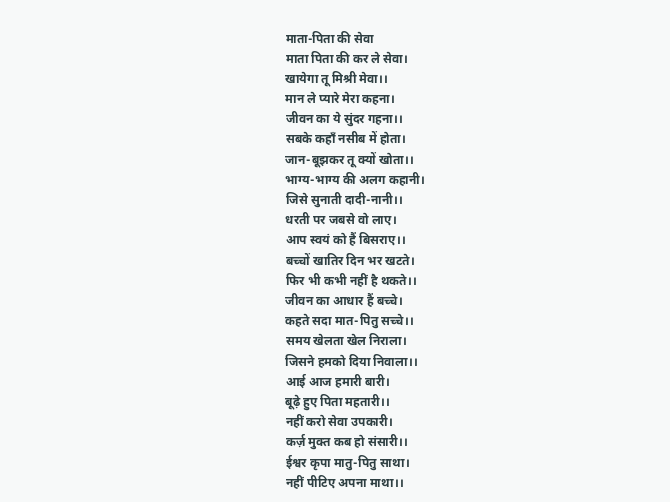माता-पिता की सेवा
माता पिता की कर ले सेवा।
खायेगा तू मिश्री मेवा।।
मान ले प्यारे मेरा कहना।
जीवन का ये सुंदर गहना।।
सबके कहाँ नसीब में होता।
जान-बूझकर तू क्यों खोता।।
भाग्य-भाग्य की अलग कहानी।
जिसे सुनाती दादी-नानी।।
धरती पर जबसे वो लाए।
आप स्वयं को हैं बिसराए।।
बच्चों खातिर दिन भर खटते।
फिर भी कभी नहीं है थकते।।
जीवन का आधार हैं बच्चे।
कहते सदा मात-पितु सच्चे।।
समय खेलता खेल निराला।
जिसने हमको दिया निवाला।।
आई आज हमारी बारी।
बूढ़े हुए पिता महतारी।।
नहीं करो सेवा उपकारी।
कर्ज़ मुक्त कब हो संसारी।।
ईश्वर कृपा मातु-पितु साथा।
नहीं पीटिए अपना माथा।।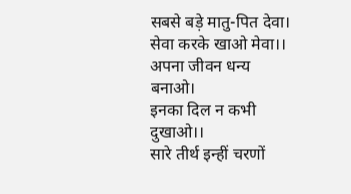सबसे बड़े मातु-पित देवा।
सेवा करके खाओ मेवा।।
अपना जीवन धन्य बनाओ।
इनका दिल न कभी दुखाओ।।
सारे तीर्थ इन्हीं चरणों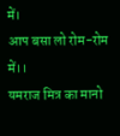में।
आप बसा लो रोम-रोम में।।
यमराज मित्र का मानो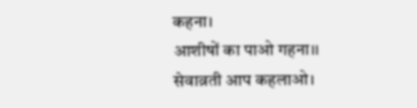कहना।
आशीषों का पाओ गहना।।
सेवाव्रती आप कहलाओ।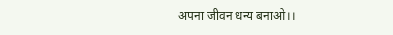अपना जीवन धन्य बनाओ।।